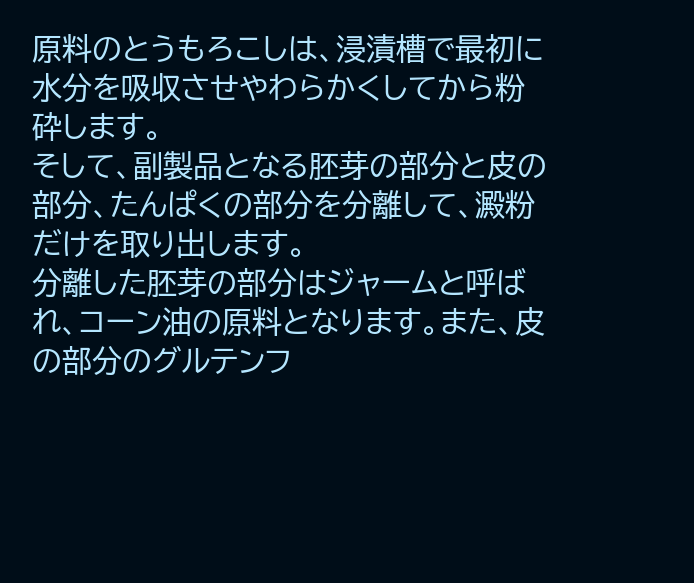原料のとうもろこしは、浸漬槽で最初に水分を吸収させやわらかくしてから粉砕します。
そして、副製品となる胚芽の部分と皮の部分、たんぱくの部分を分離して、澱粉だけを取り出します。
分離した胚芽の部分はジャームと呼ばれ、コーン油の原料となります。また、皮の部分のグルテンフ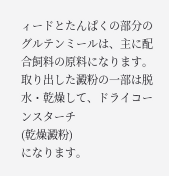ィードとたんぱくの部分のグルテンミールは、主に配合飼料の原料になります。
取り出した澱粉の一部は脱水・乾燥して、ドライコーンスターチ
(乾燥澱粉)
になります。